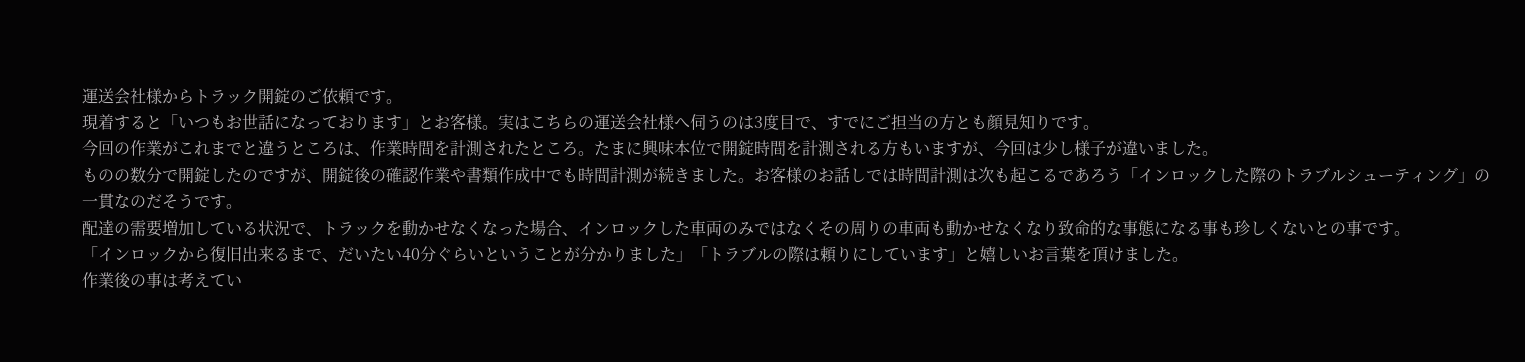運送会社様からトラック開錠のご依頼です。
現着すると「いつもお世話になっております」とお客様。実はこちらの運送会社様へ伺うのは3度目で、すでにご担当の方とも顔見知りです。
今回の作業がこれまでと違うところは、作業時間を計測されたところ。たまに興味本位で開錠時間を計測される方もいますが、今回は少し様子が違いました。
ものの数分で開錠したのですが、開錠後の確認作業や書類作成中でも時間計測が続きました。お客様のお話しでは時間計測は次も起こるであろう「インロックした際のトラブルシューティング」の一貫なのだそうです。
配達の需要増加している状況で、トラックを動かせなくなった場合、インロックした車両のみではなくその周りの車両も動かせなくなり致命的な事態になる事も珍しくないとの事です。
「インロックから復旧出来るまで、だいたい40分ぐらいということが分かりました」「トラブルの際は頼りにしています」と嬉しいお言葉を頂けました。
作業後の事は考えてい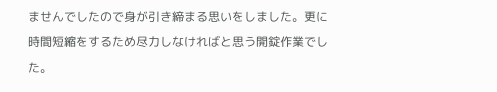ませんでしたので身が引き締まる思いをしました。更に時間短縮をするため尽力しなければと思う開錠作業でした。